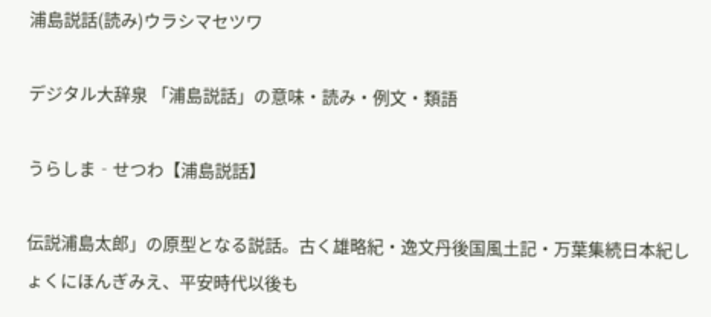浦島説話(読み)ウラシマセツワ

デジタル大辞泉 「浦島説話」の意味・読み・例文・類語

うらしま‐せつわ【浦島説話】

伝説浦島太郎」の原型となる説話。古く雄略紀・逸文丹後国風土記・万葉集続日本紀しょくにほんぎみえ、平安時代以後も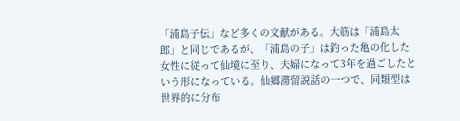「浦島子伝」など多くの文献がある。大筋は「浦島太郎」と同じであるが、「浦島の子」は釣った亀の化した女性に従って仙境に至り、夫婦になって3年を過ごしたという形になっている。仙郷滞留説話の一つで、同類型は世界的に分布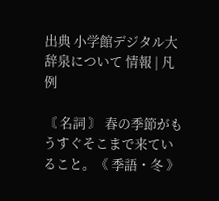出典 小学館デジタル大辞泉について 情報 | 凡例

〘 名詞 〙 春の季節がもうすぐそこまで来ていること。《 季語・冬 》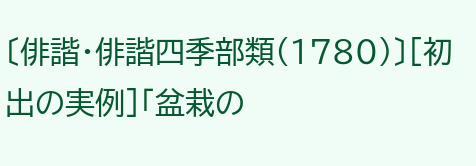〔俳諧・俳諧四季部類(1780)〕[初出の実例]「盆栽の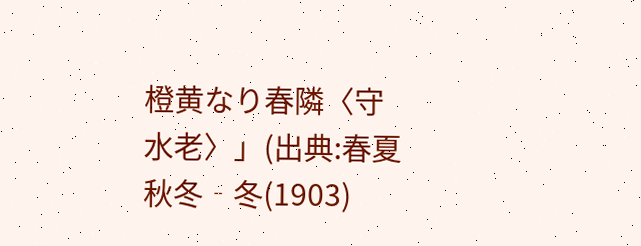橙黄なり春隣〈守水老〉」(出典:春夏秋冬‐冬(1903)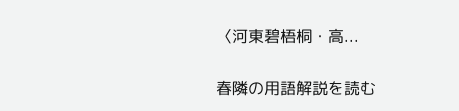〈河東碧梧桐・高...

春隣の用語解説を読む